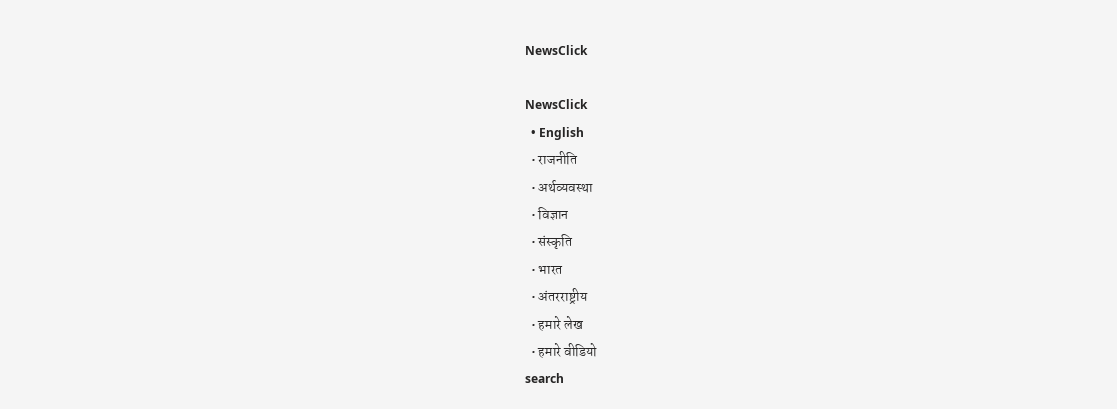NewsClick

NewsClick
  • English
  • राजनीति
  • अर्थव्यवस्था
  • विज्ञान
  • संस्कृति
  • भारत
  • अंतरराष्ट्रीय
  • हमारे लेख
  • हमारे वीडियो
search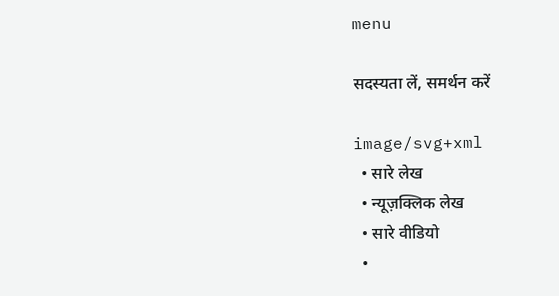menu

सदस्यता लें, समर्थन करें

image/svg+xml
  • सारे लेख
  • न्यूज़क्लिक लेख
  • सारे वीडियो
  •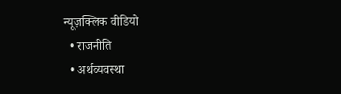न्यूज़क्लिक वीडियो
  • राजनीति
  • अर्थव्यवस्था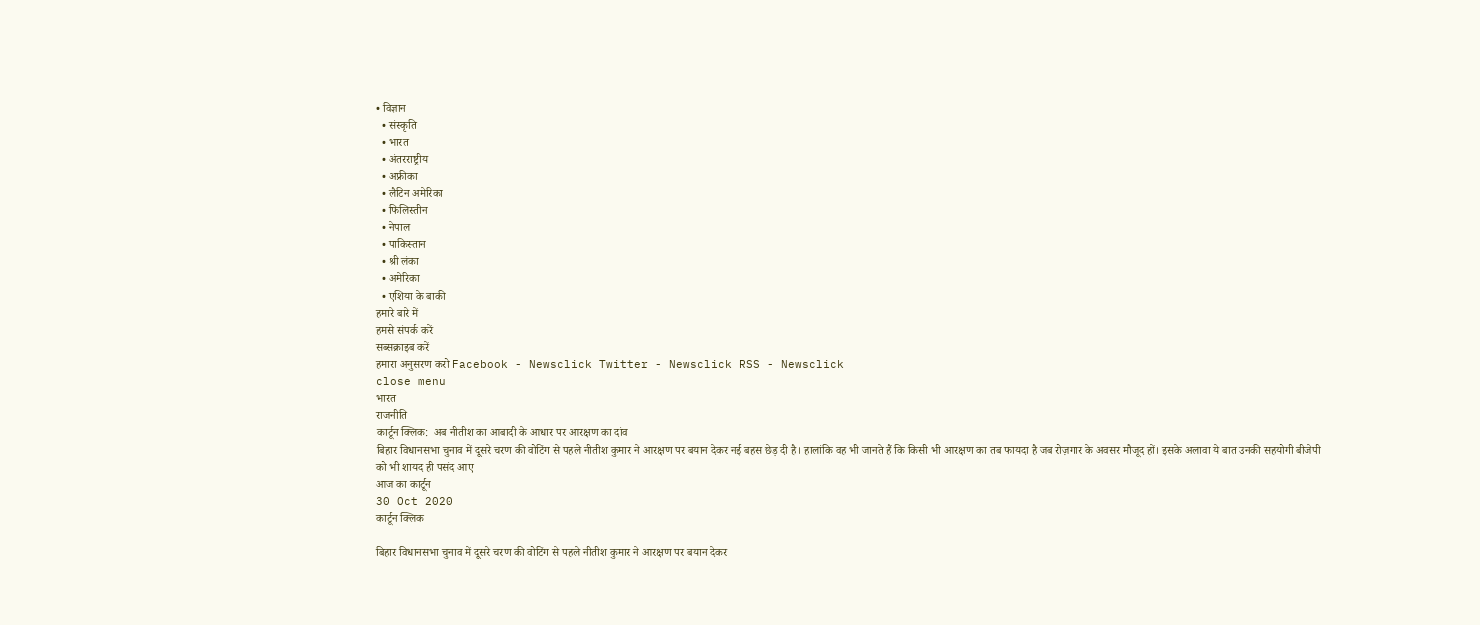• विज्ञान
  • संस्कृति
  • भारत
  • अंतरराष्ट्रीय
  • अफ्रीका
  • लैटिन अमेरिका
  • फिलिस्तीन
  • नेपाल
  • पाकिस्तान
  • श्री लंका
  • अमेरिका
  • एशिया के बाकी
हमारे बारे में
हमसे संपर्क करें
सब्सक्राइब करें
हमारा अनुसरण करो Facebook - Newsclick Twitter - Newsclick RSS - Newsclick
close menu
भारत
राजनीति
कार्टून क्लिक:  अब नीतीश का आबादी के आधार पर आरक्षण का दांव
बिहार विधानसभा चुनाव में दूसरे चरण की वोटिंग से पहले नीतीश कुमार ने आरक्षण पर बयान देकर नई बहस छेड़ दी है। हालांकि वह भी जानते हैं कि किसी भी आरक्षण का तब फायदा है जब रोज़गार के अवसर मौजूद हों। इसके अलावा ये बात उनकी सहयोगी बीजेपी को भी शायद ही पसंद आए
आज का कार्टून
30 Oct 2020
कार्टून क्लिक

बिहार विधानसभा चुनाव में दूसरे चरण की वोटिंग से पहले नीतीश कुमार ने आरक्षण पर बयान देकर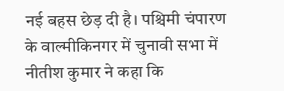नई बहस छेड़ दी है। पश्चिमी चंपारण के वाल्मीकिनगर में चुनावी सभा में नीतीश कुमार ने कहा कि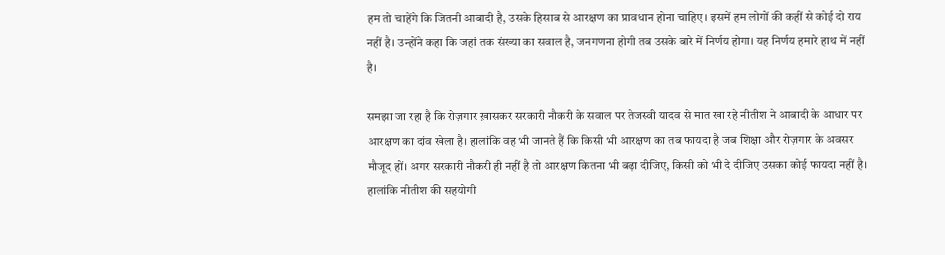हम तो चाहेंगे कि जितनी आबादी है, उसके हिसाब से आरक्षण का प्रावधान होना चाहिए। इसमें हम लोगों की कहीं से कोई दो राय नहीं है। उन्होंने कहा कि जहां तक संख्या का सवाल है, जनगणना होगी तब उसके बारे में निर्णय होगा। यह निर्णय हमारे हाथ में नहीं है।

समझा जा रहा है कि रोज़गार ख़ासकर सरकारी नौकरी के सवाल पर तेजस्वी यादव से मात खा रहे नीतीश ने आबादी के आधार पर आरक्षण का दांव खेला है। हालांकि वह भी जानते हैं कि किसी भी आरक्षण का तब फायदा है जब शिक्षा और रोज़गार के अवसर मौजूद हों। अगर सरकारी नौकरी ही नहीं है तो आरक्षण कितना भी बढ़ा दीजिए, किसी को भी दे दीजिए उसका कोई फायदा नहीं है। हालांकि नीतीश की सहयोगी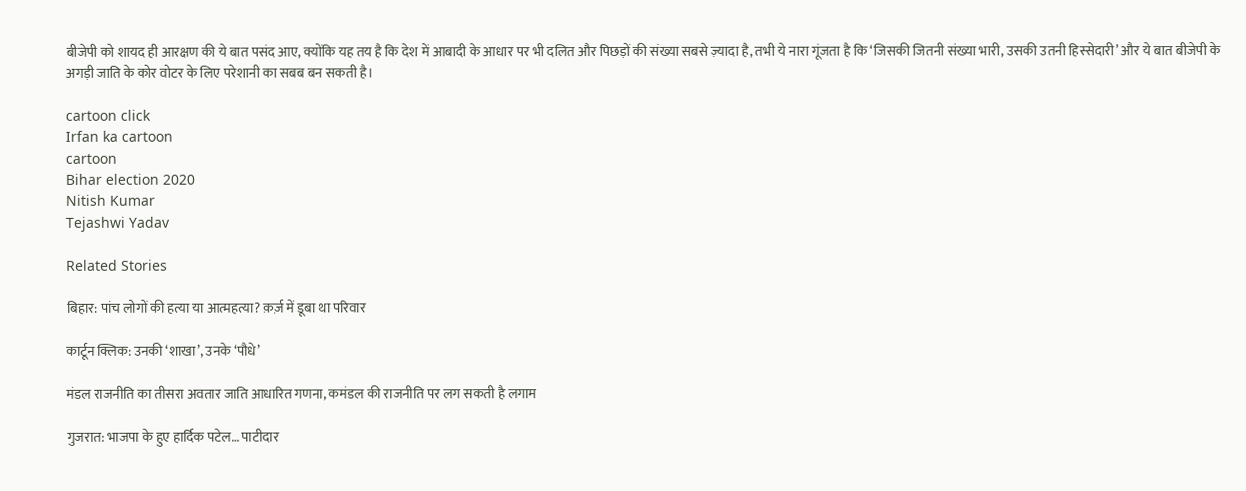बीजेपी को शायद ही आरक्षण की ये बात पसंद आए, क्योंकि यह तय है कि देश में आबादी के आधार पर भी दलित और पिछड़ों की संख्या सबसे ज़्यादा है, तभी ये नारा गूंजता है कि ‘जिसकी जितनी संख्या भारी, उसकी उतनी हिस्सेदारी’ और ये बात बीजेपी के अगड़ी जाति के कोर वोटर के लिए परेशानी का सबब बन सकती है।

cartoon click
Irfan ka cartoon
cartoon
Bihar election 2020
Nitish Kumar
Tejashwi Yadav

Related Stories

बिहार: पांच लोगों की हत्या या आत्महत्या? क़र्ज़ में डूबा था परिवार

कार्टून क्लिक: उनकी ‘शाखा’, उनके ‘पौधे’

मंडल राजनीति का तीसरा अवतार जाति आधारित गणना, कमंडल की राजनीति पर लग सकती है लगाम

गुजरात: भाजपा के हुए हार्दिक पटेल… पाटीदार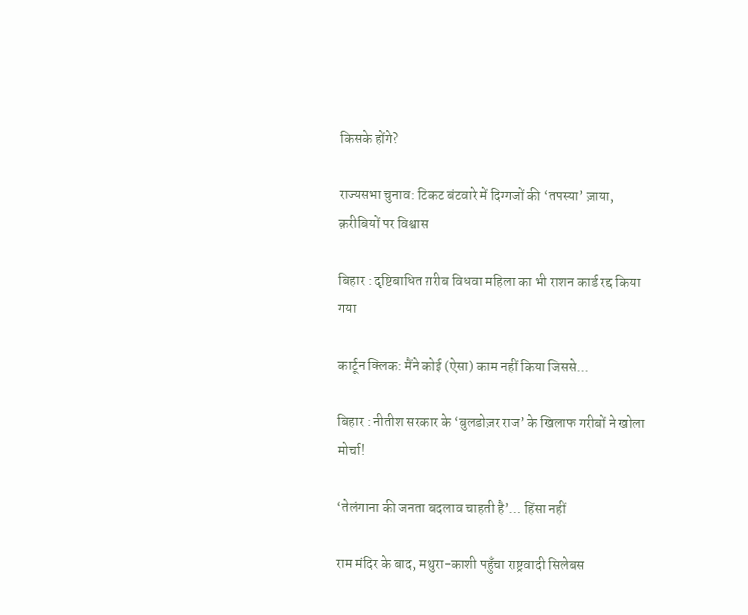किसके होंगे?

राज्यसभा चुनाव: टिकट बंटवारे में दिग्गजों की ‘तपस्या’ ज़ाया, क़रीबियों पर विश्वास

बिहार : दृष्टिबाधित ग़रीब विधवा महिला का भी राशन कार्ड रद्द किया गया

कार्टून क्लिक: मैंने कोई (ऐसा) काम नहीं किया जिससे...

बिहार : नीतीश सरकार के ‘बुलडोज़र राज’ के खिलाफ गरीबों ने खोला मोर्चा!

‘तेलंगाना की जनता बदलाव चाहती है’… हिंसा नहीं

राम मंदिर के बाद, मथुरा-काशी पहुँचा राष्ट्रवादी सिलेबस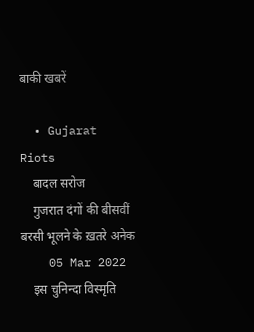बाकी खबरें

  • Gujarat Riots
    बादल सरोज
    गुजरात दंगों की बीसवीं बरसी भूलने के ख़तरे अनेक
    05 Mar 2022
    इस चुनिन्दा विस्मृति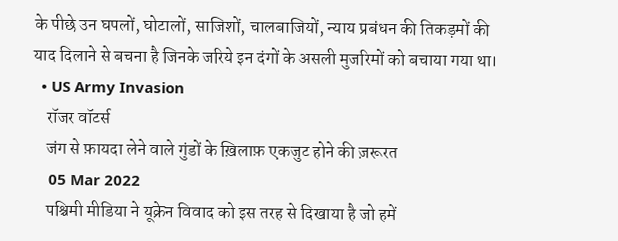के पीछे उन घपलों, घोटालों, साजिशों, चालबाजियों, न्याय प्रबंधन की तिकड़मों की याद दिलाने से बचना है जिनके जरिये इन दंगों के असली मुजरिमों को बचाया गया था।
  • US Army Invasion
    रॉजर वॉटर्स
    जंग से फ़ायदा लेने वाले गुंडों के ख़िलाफ़ एकजुट होने की ज़रूरत
    05 Mar 2022
    पश्चिमी मीडिया ने यूक्रेन विवाद को इस तरह से दिखाया है जो हमें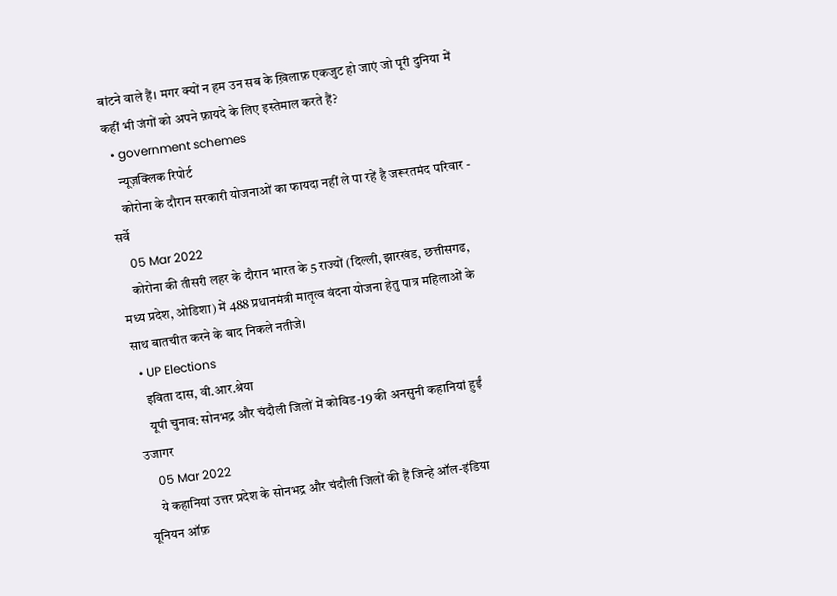बांटने वाले हैं। मगर क्यों न हम उन सब के ख़िलाफ़ एकजुट हो जाएं जो पूरी दुनिया में कहीं भी जंगों को अपने फ़ायदे के लिए इस्तेमाल करते हैं?
  • government schemes
    न्यूज़क्लिक रिपोर्ट
    कोरोना के दौरान सरकारी योजनाओं का फायदा नहीं ले पा रहें है जरूरतमंद परिवार - सर्वे
    05 Mar 2022
    कोरोना की तीसरी लहर के दौरान भारत के 5 राज्यों (दिल्ली, झारखंड, छत्तीसगढ, मध्य प्रदेश, ओडिशा) में 488 प्रधानमंत्री मातृत्व वंदना योजना हेतु पात्र महिलाओं के साथ बातचीत करने के बाद निकले नतीजे।
  • UP Elections
    इविता दास, वी.आर.श्रेया
    यूपी चुनाव: सोनभद्र और चंदौली जिलों में कोविड-19 की अनसुनी कहानियां हुईं उजागर
    05 Mar 2022
    ये कहानियां उत्तर प्रदेश के सोनभद्र और चंदौली जिलों की हैं जिन्हे ऑल-इंडिया यूनियन ऑफ़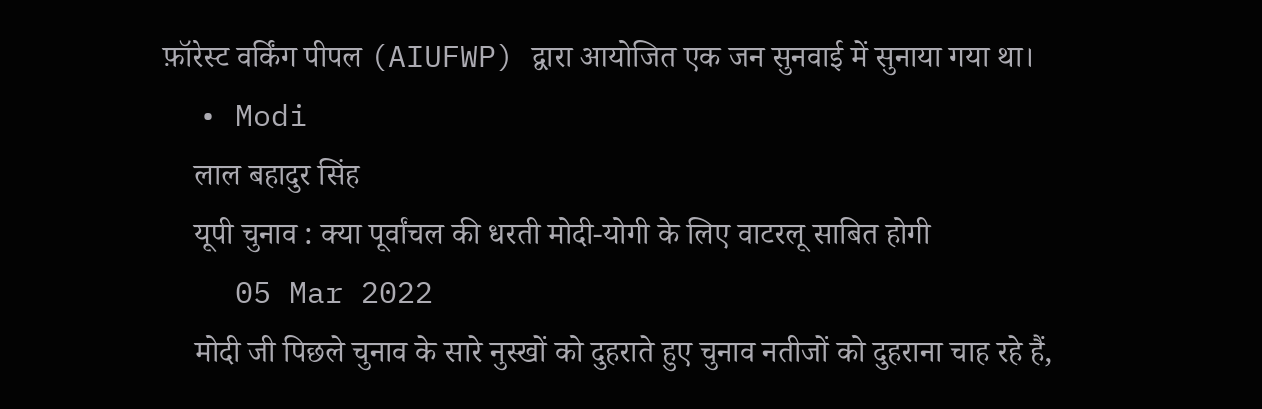फ़ॉरेस्ट वर्किंग पीपल (AIUFWP) द्वारा आयोजित एक जन सुनवाई में सुनाया गया था।
  • Modi
    लाल बहादुर सिंह
    यूपी चुनाव : क्या पूर्वांचल की धरती मोदी-योगी के लिए वाटरलू साबित होगी
    05 Mar 2022
    मोदी जी पिछले चुनाव के सारे नुस्खों को दुहराते हुए चुनाव नतीजों को दुहराना चाह रहे हैं,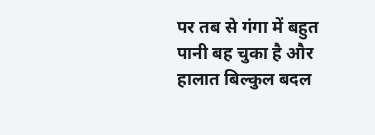पर तब से गंगा में बहुत पानी बह चुका है और हालात बिल्कुल बदल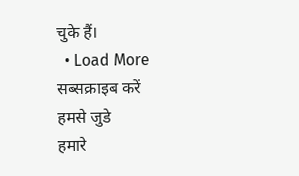चुके हैं।
  • Load More
सब्सक्राइब करें
हमसे जुडे
हमारे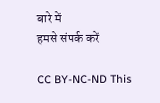बारे में
हमसे संपर्क करें

CC BY-NC-ND This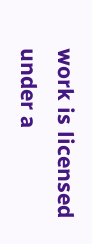work is licensed under a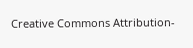Creative Commons Attribution-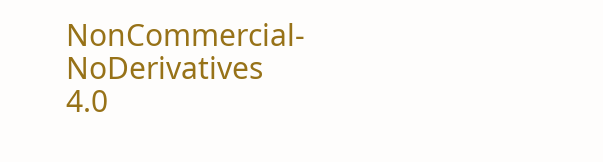NonCommercial-NoDerivatives 4.0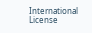International License